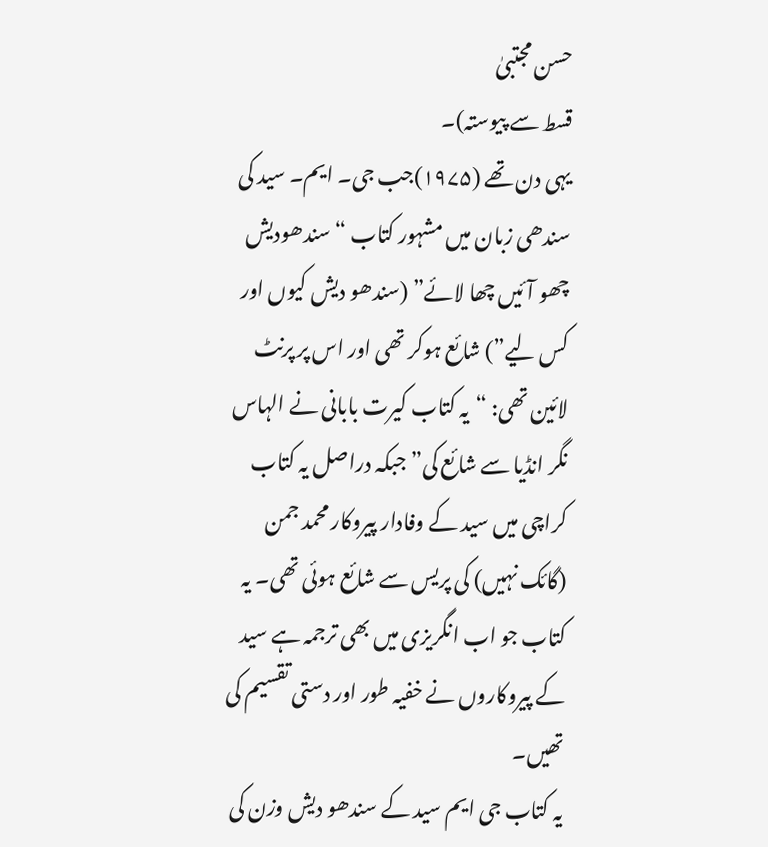حسن مجتبیٰ
قسط سے پیوستہ)۔
یہی دن تھے (۱۹۷۵)جب جی۔ ایم۔ سید کی سندھی زبان میں مشہور کتاب “سندھودیش چھو آئیں چھا لائے” (سندھو دیش کیوں اور کس لیے”) شائع ہوکر تھی اور اس پر پرنٹ لائین تھی: “یہ کتاب کیرت بابانی نے الہاس نگر انڈیا سے شائع کی” جبکہ دراصل یہ کتاب کراچی میں سید کے وفادار پیروکار محمد جمن (گائک نہیں) کی پریس سے شائع ہوئی تھی۔ یہ کتاب جو اب انگریزی میں بھی ترجمہ ہے سید کے پیروکاروں نے خفیہ طور اور دستی تقسیم کی تھیں۔
یہ کتاب جی ایم سید کے سندھو دیش وزن کی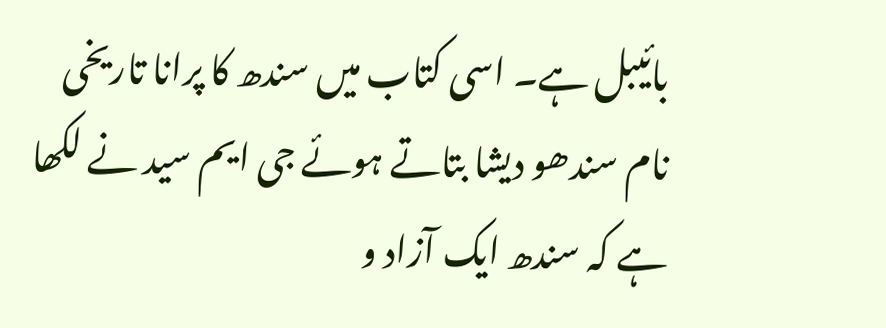بائیبل ہے۔ اسی کتاب میں سندھ کا پرانا تاریخی نام سندھو دیشا بتاتے ہوئے جی ایم سید نے لکھا ہے کہ سندھ ایک آزاد و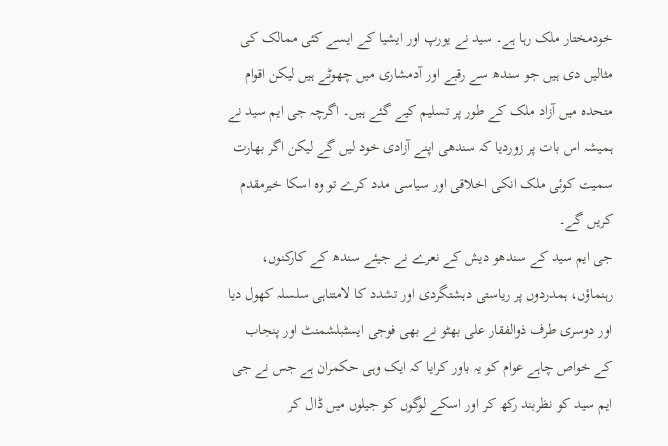خودمختار ملک رہا ہے۔ سید نے یورپ اور ایشیا کے ایسے کئی ممالک کی مثالیں دی ہیں جو سندھ سے رقبے اور آدمشاری میں چھوٹے ہیں لیکن اقوام متحدہ میں آزاد ملک کے طور پر تسلیم کیے گئے ہیں۔ اگرچہ جی ایم سید نے ہمیشہ اس بات پر زوردیا کہ سندھی اپنے آزادی خود لیں گے لیکن اگر بھارت سمیت کوئی ملک انکی اخلاقی اور سیاسی مدد کرے تو وہ اسکا خیرمقدم کریں گے۔
جی ایم سید کے سندھو دیش کے نعرے نے جیئے سندھ کے کارکنوں، رہنماؤں، ہمدردوں پر ریاستی دہشتگردی اور تشدد کا لامتناہی سلسلہ کھول دیا اور دوسری طرف ذوالفقار علی بھٹو نے بھی فوجی ایسٹبلشمنٹ اور پنجاب کے خواص چاہے عوام کو یہ باور کرایا کہ ایک وہی حکمران ہے جس نے جی ایم سید کو نظربند رکھ کر اور اسکے لوگوں کو جیلوں میں ڈال کر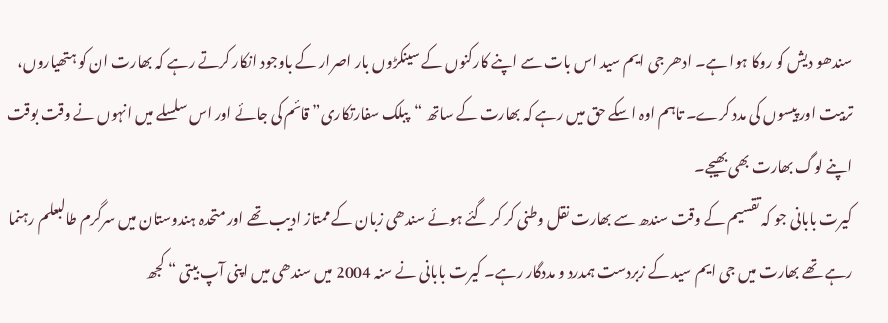سندھو دیش کو روکا ہوا ہے۔ ادھر جی ایم سید اس بات سے اپنے کارکنوں کے سینکڑوں بار اصرار کے باوجود انکار کرتے رہے کہ بھارت ان کو ہتھیاروں، تربیت اور پیسوں کی مدد کرے۔ تاہم اوہ اسکے حق میں رہے کہ بھارت کے ساتھ “پبلک سفارتکاری” قائم کی جائے اور اس سلسلے میں انہوں نے وقت بوقت اپنے لوگ بھارت بھی بھیجے۔
کیرت بابانی جو کہ تقسیم کے وقت سندھ سے بھارت نقل وطنی کر کر گئے ہوئے سندھی زبان کے ممتاز ادیب تھے اور متحدہ ہندوستان میں سرگرم طالبعلم رہنما رہے تھے بھارت میں جی ایم سید کے زبردست ہمدرد و مددگار رہے۔ کیرت بابانی نے سنہ 2004 میں سندھی میں اپنی آپ بیتی “ کجھ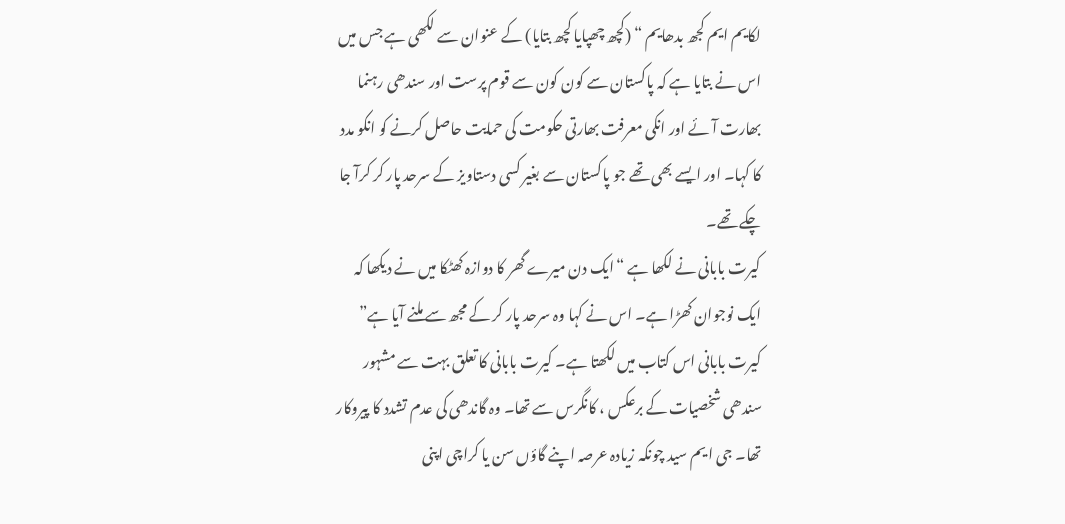لکایم ایم کجھ بدھایم “ (کچھ چھپایا کچھ بتایا) کے عنوان سے لکھی ہے جس میں اس نے بتایا ہے کہ پاکستان سے کون کون سے قوم پرست اور سندھی رہنما بھارت آئے اور انکی معرفت بھارتی حکومت کی حمایت حاصل کرنے کو انکو مدد کا کہا۔ اور ایسے بھی تھے جو پاکستان سے بغیر کسی دستاویز کے سرحد پار کر کرآ جا چکے تھے۔
کیرت بابانی نے لکھا ہے “ایک دن میرے گھر کا دوازہ کھٹکا میں نے دیکھا کہ ایک نوجوان کھڑا ہے۔ اس نے کہا وہ سرحد پار کر کے مجھ سے ملنے آیا ہے” کیرت بابانی اس کتاب میں لکھتا ہے۔ کیرت بابانی کا تعلق بہت سے مشہور سندھی شخصیات کے برعکس ، کانگرس سے تھا۔ وہ گاندھی کی عدم تشدد کا پیروکار تھا۔ جی ا یم سید چونکہ زیادہ عرصہ اپنے گاؤں سن یا کراچی اپنی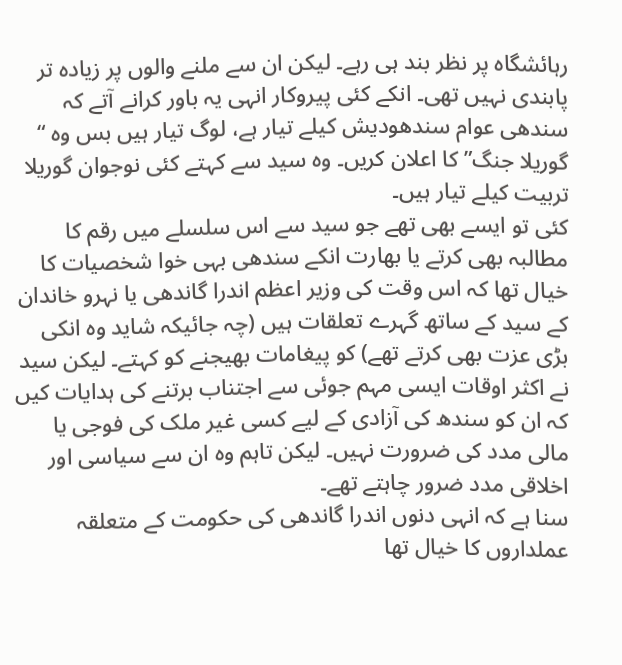رہائشگاہ پر نظر بند ہی رہے۔ لیکن ان سے ملنے والوں پر زیادہ تر پابندی نہیں تھی۔ انکے کئی پیروکار انہی یہ باور کرانے آتے کہ سندھی عوام سندھودیش کیلے تیار ہے، لوگ تیار ہیں بس وہ “ گوریلا جنگ” کا اعلان کریں۔ وہ سید سے کہتے کئی نوجوان گوریلا تربیت کیلے تیار ہیں۔
کئی تو ایسے بھی تھے جو سید سے اس سلسلے میں رقم کا مطالبہ بھی کرتے یا بھارت انکے سندھی بہی خوا شخصیات کا خیال تھا کہ اس وقت کی وزیر اعظم اندرا گاندھی یا نہرو خاندان کے سید کے ساتھ گہرے تعلقات ہیں (چہ جائیکہ شاید وہ انکی بڑی عزت بھی کرتے تھے) کو پیغامات بھیجنے کو کہتے۔ لیکن سید نے اکثر اوقات ایسی مہم جوئی سے اجتناب برتنے کی ہدایات کیں کہ ان کو سندھ کی آزادی کے لیے کسی غیر ملک کی فوجی یا مالی مدد کی ضرورت نہیں۔ لیکن تاہم وہ ان سے سیاسی اور اخلاقی مدد ضرور چاہتے تھے۔
سنا ہے کہ انہی دنوں اندرا گاندھی کی حکومت کے متعلقہ عملداروں کا خیال تھا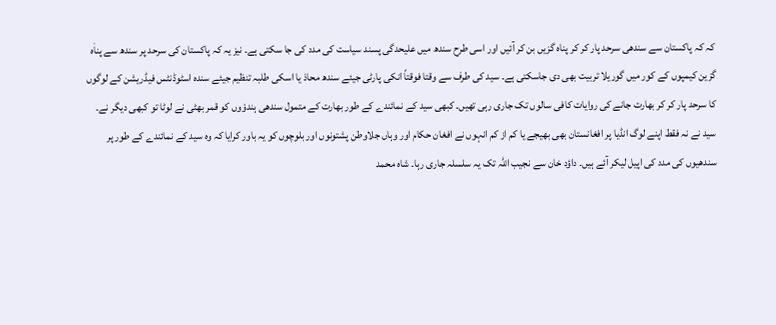کہ کہ پاکستان سے سندھی سرحد پار کر کر پناہ گزیں بن کر آئیں اور اسی طرح سندھ میں علیحدگی پسند سیاست کی مدد کی جا سکتی ہے۔ نیز یہ کہ پاکستان کی سرحد پر سندھ سے پناٰہ گزین کیمپوں کے کور میں گوریلا تربیت بھی دی جاسکتی ہے۔ سید کی طرف سے وقتا فوقتاً انکی پارٹی جیئے سندھ محاذ یا اسکی طلبہ تنظیم جیئے سندہ اسٹوڈنٹس فیڈریشن کے لوگوں کا سرحد پار کر کر بھارت جانے کی روایات کافی سالوں تک جاری رہی تھیں۔ کبھی سید کے نمائندے کے طور بھارت کے متمول سندھی ہندوْوں کو قمر بھٹی نے لوٹا تو کبھی دیگر نے۔
سید نے نہ فقط اپنے لوگ انڈیا پر افغانستان بھی بھیجے یا کم از کم انہوں نے افغان حکام اور وہاں جلاوطن پشتونوں اور بلوچوں کو یہ باور کرایا کہ وہ سید کے نمائندے کے طور پر سندھیوں کی مدد کی اپیل لیکر آئے ہیں۔ داؤد خان سے نجیب اللہ تک یہ سلسلہ جاری رہا۔ شاہ محمد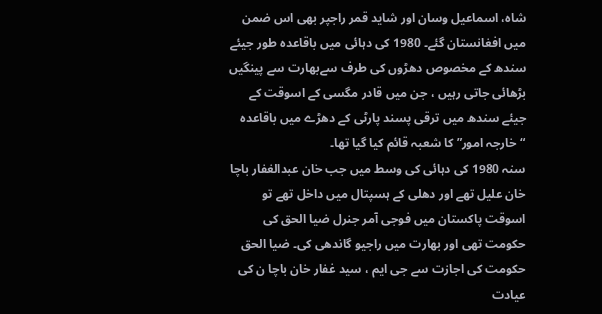شاہ، اسماعیل وسان اور شاید قمر راجپر بھی اس ضمن میں افغانستان گئے۔ 1980 کی دہائی میں باقاعدہ طور جیئے سندھ کے مخصوص دھڑوں کی طرف سےبھارت سے پینگیں بڑھائی جاتی رہیں ، جن میں قادر مگسی کے اسوقت کے جیئے سندھ میں ترقی پسند پارٹی کے دھڑے میں باقاعدہ “خارجہ امور” کا شعبہ قائم کیا گیا تھا۔
سنہ 1980 کی دہائی کی وسط میں جب خان عبدالغفار باچا خان علیل تھے اور دھلی کے ہسپتال میں داخل تھے تو اسوقت پاکستان میں فوجی آمر جنرل ضیا الحق کی حکومت تھی اور بھارت میں راجیو گاندھی کی۔ ضیا الحق حکومت کی اجازت سے جی ایم ، سید غفار خان باچا ن کی عیادت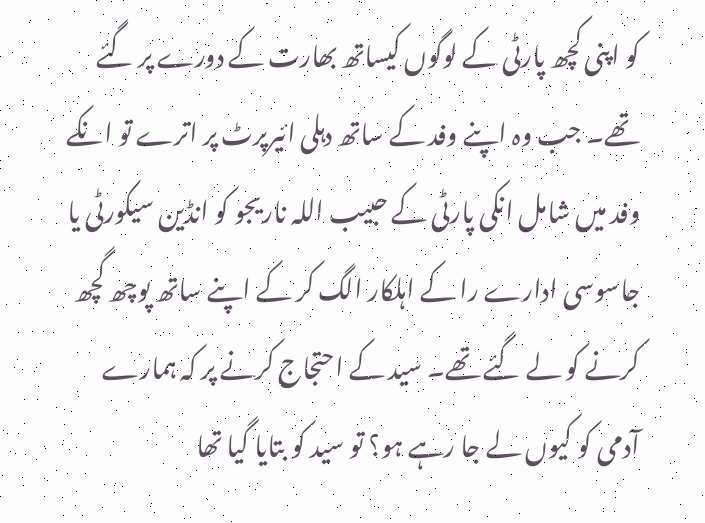کو اپنی کچھ پارٹی کے لوگوں کیساتھ بھارت کے دورے پر گئے تھے۔ جب وہ اپنے وفد کے ساتھ دہلی ائیرپرٹ پر اترے تو انکے وفد میں شامل انکی پارٹی کے حبیب اللہ ناریجو کو انڈین سیکورٹی یا جاسوسی ادارے را کے اہلکار الگ کر کے اپنے ساتھ پوچھ گچھ کرنے کو لے گئے تھے۔ سید کے احتجاج کرنے پر کہ ہمارے آدمی کو کیوں لے جا رہے ہو؟ تو سید کو بتایا گیا تھا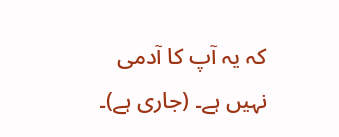کہ یہ آپ کا آدمی نہیں ہے۔ (جاری ہے)۔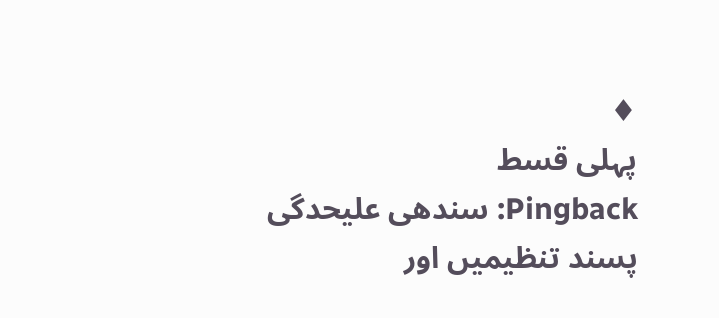♦
پہلی قسط
Pingback: سندھی علیحدگی پسند تنظیمیں اور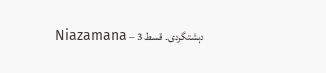دہشتگردی۔ قسط 3 – Niazamana